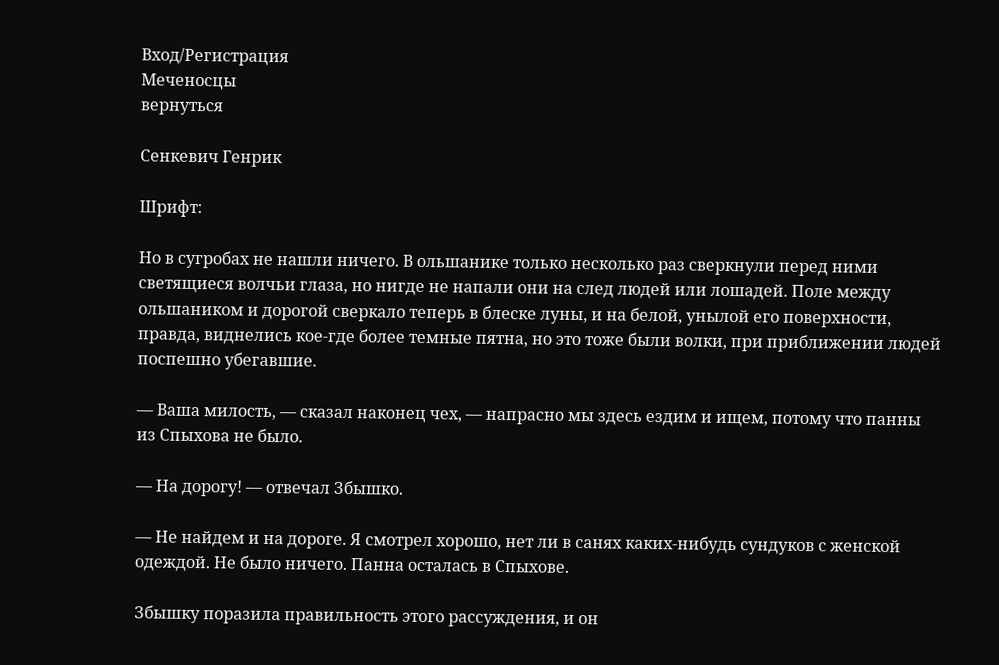Вход/Регистрация
Меченосцы
вернуться

Сенкевич Генрик

Шрифт:

Но в сугробах не нашли ничего. В ольшанике только несколько раз сверкнули перед ними светящиеся волчьи глаза, но нигде не напали они на след людей или лошадей. Поле между ольшаником и дорогой сверкало теперь в блеске луны, и на белой, унылой его поверхности, правда, виднелись кое-где более темные пятна, но это тоже были волки, при приближении людей поспешно убегавшие.

— Ваша милость, — сказал наконец чех, — напрасно мы здесь ездим и ищем, потому что панны из Спыхова не было.

— На дорогу! — отвечал Збышко.

— Не найдем и на дороге. Я смотрел хорошо, нет ли в санях каких-нибудь сундуков с женской одеждой. Не было ничего. Панна осталась в Спыхове.

Збышку поразила правильность этого рассуждения, и он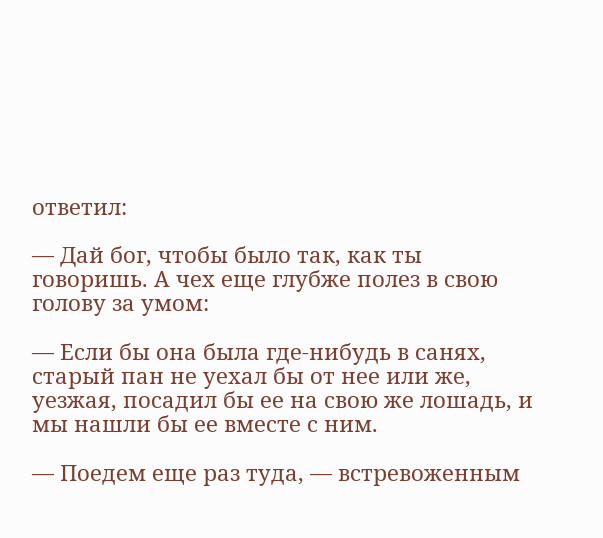ответил:

— Дай бог, чтобы было так, как ты говоришь. А чех еще глубже полез в свою голову за умом:

— Если бы она была где-нибудь в санях, старый пан не уехал бы от нее или же, уезжая, посадил бы ее на свою же лошадь, и мы нашли бы ее вместе с ним.

— Поедем еще раз туда, — встревоженным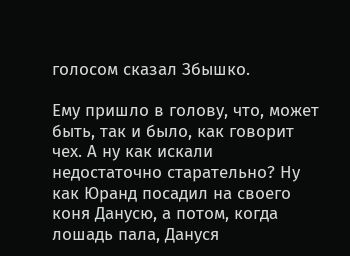голосом сказал Збышко.

Ему пришло в голову, что, может быть, так и было, как говорит чех. А ну как искали недостаточно старательно? Ну как Юранд посадил на своего коня Данусю, а потом, когда лошадь пала, Дануся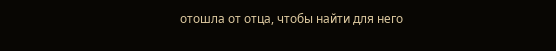отошла от отца, чтобы найти для него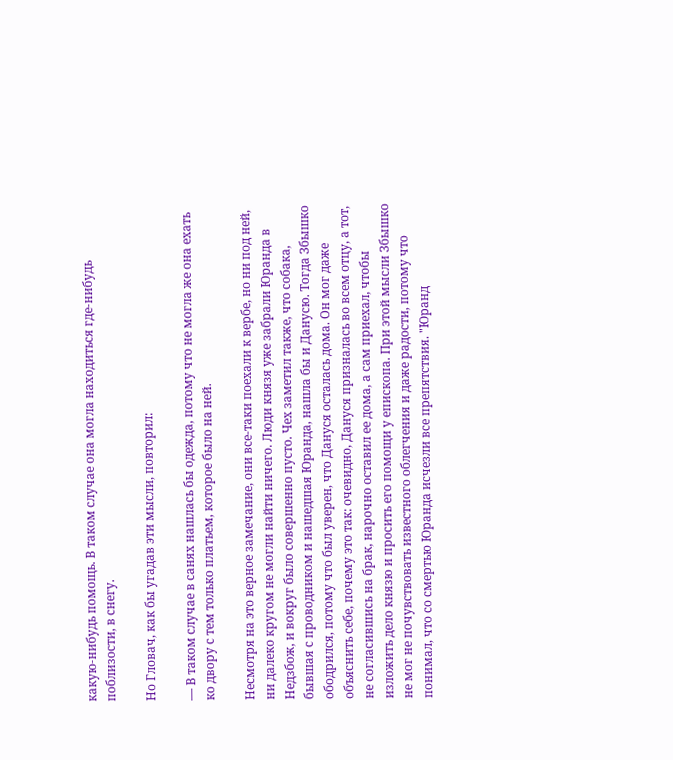какую-нибудь помощь. В таком случае она могла находиться где-нибудь поблизости, в снегу.

Но Гловач, как бы угадав эти мысли, повторил:

— В таком случае в санях нашлась бы одежда, потому что не могла же она ехать ко двору с тем только платьем, которое было на ней.

Несмотря на это верное замечание, они все-таки поехали к вербе, но ни под ней, ни далеко кругом не могли найти ничего. Люди князя уже забрали Юранда в Недзбож, и вокруг было совершенно пусто. Чех заметил также, что собака, бывшая с проводником и нашедшая Юранда, нашла бы и Данусю. Тогда Збышко ободрился, потому что был уверен, что Дануся осталась дома. Он мог даже объяснить себе, почему это так: очевидно, Дануся призналась во всем отцу, а тот, не согласившись на брак, нарочно оставил ее дома, а сам приехал, чтобы изложить дело князю и просить его помощи у епископа. При этой мысли Збышко не мог не почувствовать известного облегчения и даже радости, потому что понимал, что со смертью Юранда исчезли все препятствия. "Юранд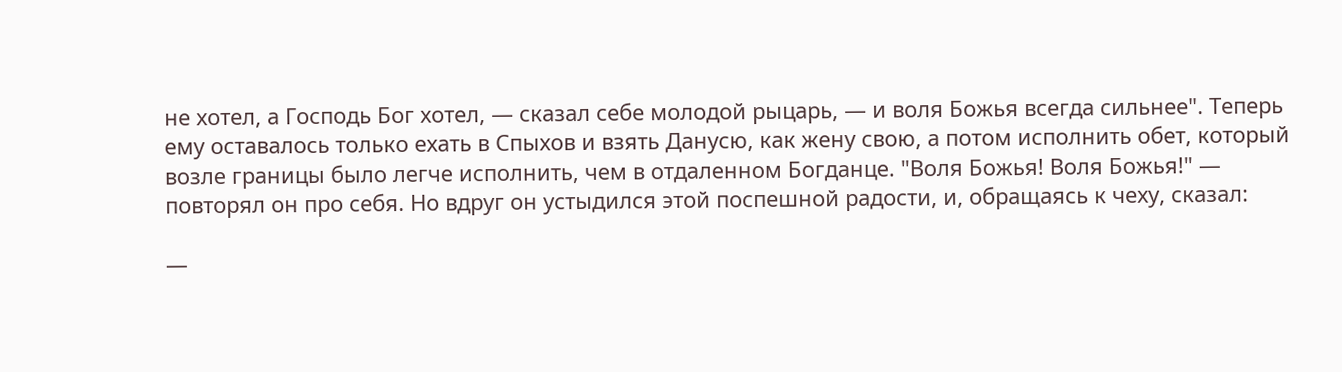не хотел, а Господь Бог хотел, — сказал себе молодой рыцарь, — и воля Божья всегда сильнее". Теперь ему оставалось только ехать в Спыхов и взять Данусю, как жену свою, а потом исполнить обет, который возле границы было легче исполнить, чем в отдаленном Богданце. "Воля Божья! Воля Божья!" — повторял он про себя. Но вдруг он устыдился этой поспешной радости, и, обращаясь к чеху, сказал:

—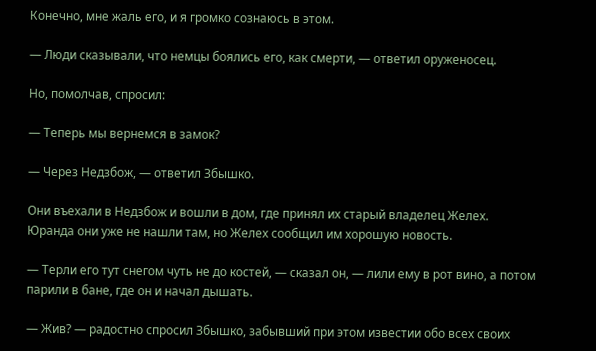Конечно, мне жаль его, и я громко сознаюсь в этом.

— Люди сказывали, что немцы боялись его, как смерти, — ответил оруженосец.

Но, помолчав, спросил:

— Теперь мы вернемся в замок?

— Через Недзбож, — ответил Збышко.

Они въехали в Недзбож и вошли в дом, где принял их старый владелец Желех. Юранда они уже не нашли там, но Желех сообщил им хорошую новость.

— Терли его тут снегом чуть не до костей, — сказал он, — лили ему в рот вино, а потом парили в бане, где он и начал дышать.

— Жив? — радостно спросил Збышко, забывший при этом известии обо всех своих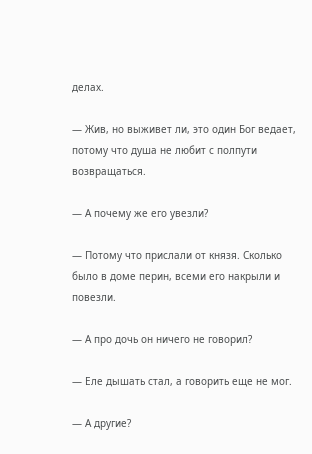делах.

— Жив, но выживет ли, это один Бог ведает, потому что душа не любит с полпути возвращаться.

— А почему же его увезли?

— Потому что прислали от князя. Сколько было в доме перин, всеми его накрыли и повезли.

— А про дочь он ничего не говорил?

— Еле дышать стал, а говорить еще не мог.

— А другие?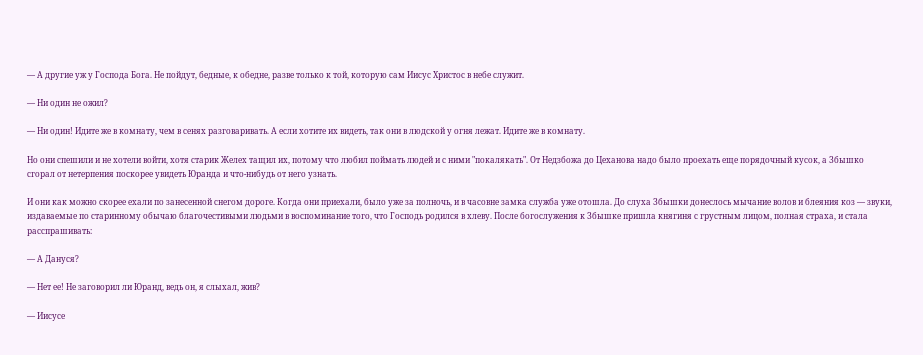— А другие уж у Господа Бога. Не пойдут, бедные, к обедне, разве только к той, которую сам Иисус Христос в небе служит.

— Ни один не ожил?

— Ни один! Идите же в комнату, чем в сенях разговаривать. А если хотите их видеть, так они в людской у огня лежат. Идите же в комнату.

Но они спешили и не хотели войти, хотя старик Желех тащил их, потому что любил поймать людей и с ними "покалякать". От Недзбожа до Цеханова надо было проехать еще порядочный кусок, а Збышко сгорал от нетерпения поскорее увидеть Юранда и что-нибудь от него узнать.

И они как можно скорее ехали по занесенной снегом дороге. Когда они приехали, было уже за полночь, и в часовне замка служба уже отошла. До слуха Збышки донеслось мычание волов и блеяния коз — звуки, издаваемые по старинному обычаю благочестивыми людьми в воспоминание того, что Господь родился в хлеву. После богослужения к Збышке пришла княгиня с грустным лицом, полная страха, и стала расспрашивать:

— А Дануся?

— Нет ее! Не заговорил ли Юранд, ведь он, я слыхал, жив?

— Иисусе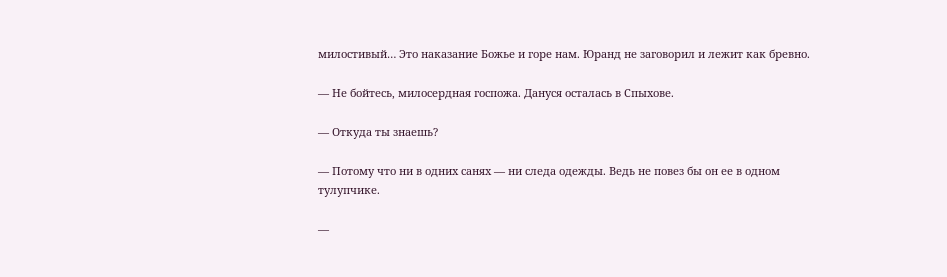милостивый… Это наказание Божье и горе нам. Юранд не заговорил и лежит как бревно.

— Не бойтесь, милосердная госпожа. Дануся осталась в Спыхове.

— Откуда ты знаешь?

— Потому что ни в одних санях — ни следа одежды. Ведь не повез бы он ее в одном тулупчике.

—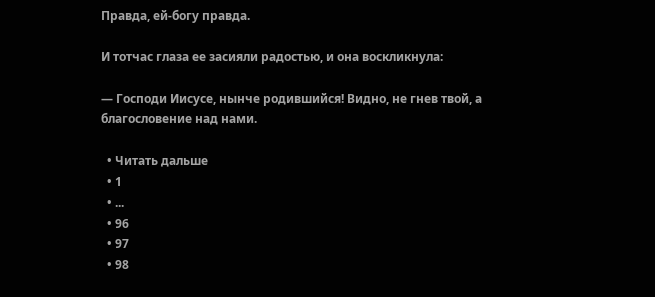Правда, ей-богу правда.

И тотчас глаза ее засияли радостью, и она воскликнула:

— Господи Иисусе, нынче родившийся! Видно, не гнев твой, а благословение над нами.

  • Читать дальше
  • 1
  • ...
  • 96
  • 97
  • 98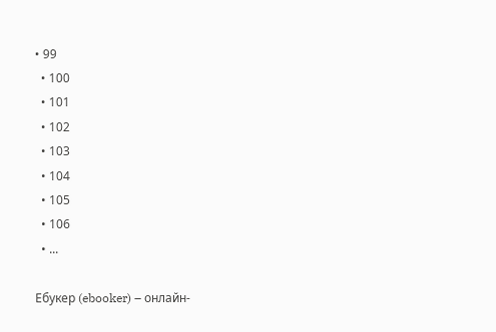• 99
  • 100
  • 101
  • 102
  • 103
  • 104
  • 105
  • 106
  • ...

Ебукер (ebooker) – онлайн-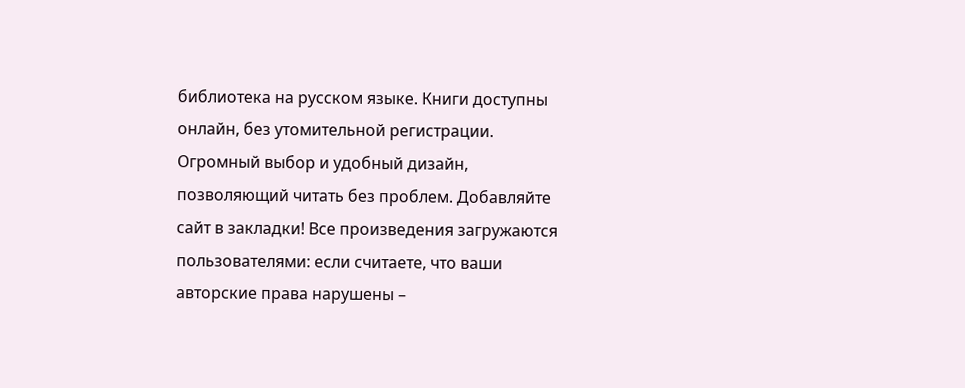библиотека на русском языке. Книги доступны онлайн, без утомительной регистрации. Огромный выбор и удобный дизайн, позволяющий читать без проблем. Добавляйте сайт в закладки! Все произведения загружаются пользователями: если считаете, что ваши авторские права нарушены –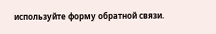используйте форму обратной связи.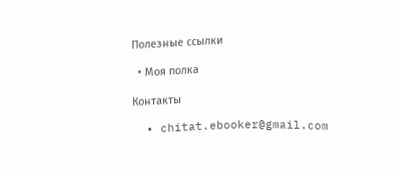Полезные ссылки

  • Моя полка

Контакты

  • chitat.ebooker@gmail.com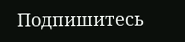Подпишитесь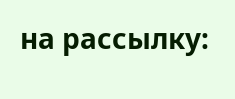на рассылку: